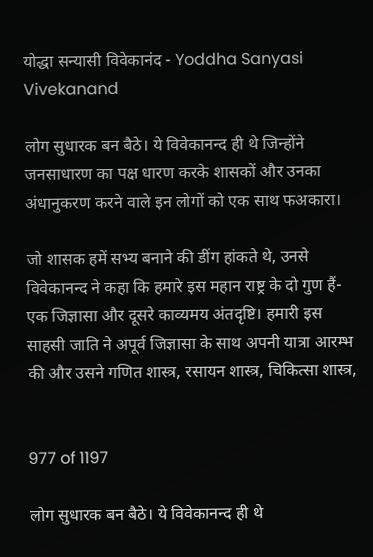योद्धा सन्यासी विवेकानंद - Yoddha Sanyasi Vivekanand

लोग सुधारक बन बैठे। ये विवेकानन्द ही थे जिन्होंने जनसाधारण का पक्ष धारण करके शासकों और उनका अंधानुकरण करने वाले इन लोगों को एक साथ फअकारा।

जो शासक हमें सभ्य बनाने की डींग हांकते थे, उनसे विवेकानन्द ने कहा कि हमारे इस महान राष्ट्र के दो गुण हैं-एक जिज्ञासा और दूसरे काव्यमय अंतदृष्टि। हमारी इस साहसी जाति ने अपूर्व जिज्ञासा के साथ अपनी यात्रा आरम्भ की और उसने गणित शास्त्र, रसायन शास्त्र, चिकित्सा शास्त्र,


977 of 1197

लोग सुधारक बन बैठे। ये विवेकानन्द ही थे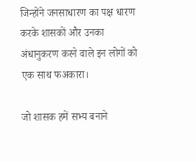जिन्होंने जनसाधारण का पक्ष धारण करके शासकों और उनका अंधानुकरण करने वाले इन लोगों को एक साथ फअकारा।

जो शासक हमें सभ्य बनाने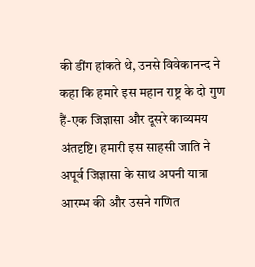की डींग हांकते थे, उनसे विवेकानन्द ने कहा कि हमारे इस महान राष्ट्र के दो गुण हैं-एक जिज्ञासा और दूसरे काव्यमय अंतदृष्टि। हमारी इस साहसी जाति ने अपूर्व जिज्ञासा के साथ अपनी यात्रा आरम्भ की और उसने गणित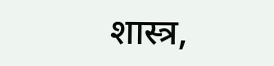शास्त्र,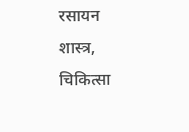रसायन शास्त्र, चिकित्सा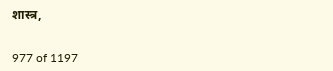शास्त्र,


977 of 1197